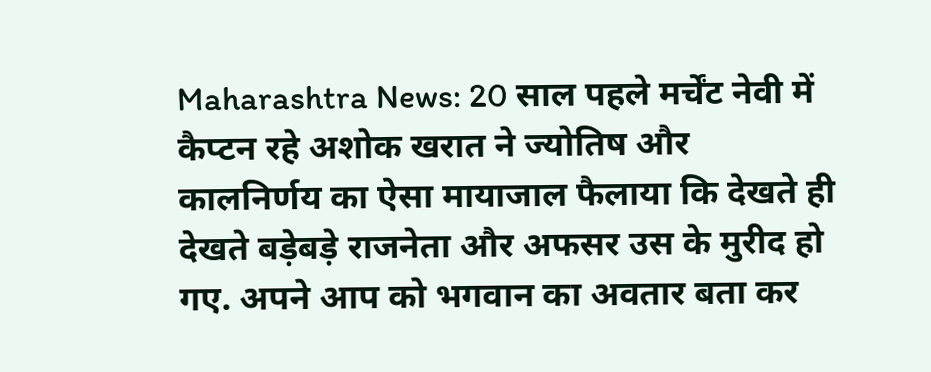Maharashtra News: 20 साल पहले मर्चेंट नेवी में कैप्टन रहे अशोक खरात ने ज्योतिष और कालनिर्णय का ऐसा मायाजाल फैलाया कि देखते ही देखते बड़ेबड़े राजनेता और अफसर उस के मुरीद हो गए. अपने आप को भगवान का अवतार बता कर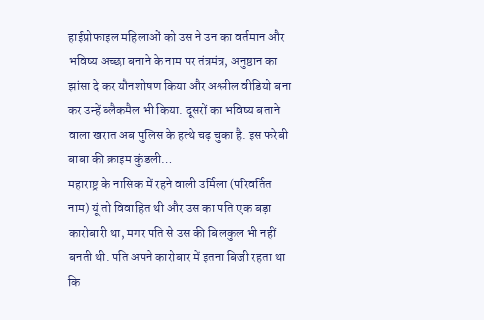हाईप्रोफाइल महिलाओं को उस ने उन का वर्तमान और भविष्य अच्छा बनाने के नाम पर तंत्रमंत्र, अनुष्ठान का झांसा दे कर यौनशोषण किया और अश्लील वीडियो बना कर उन्हें ब्लैकमैल भी किया. दूसरों का भविष्य बताने वाला खरात अब पुलिस के हत्थे चढ़ चुका है. इस फरेबी बाबा की क्राइम कुंडली…
महाराष्ट्र के नासिक में रहने वाली उर्मिला (परिवर्तित नाम) यूं तो विवाहित थी और उस का पति एक बड़ा कारोबारी था, मगर पति से उस की बिलकुल भी नहीं बनती थी. पति अपने कारोबार में इतना बिजी रहता था कि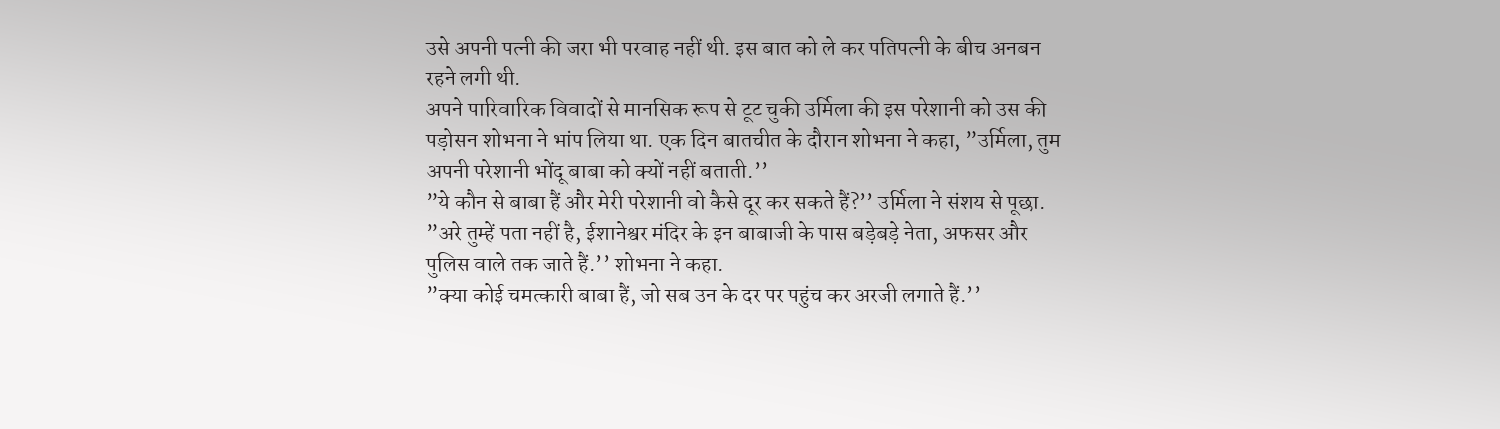उसे अपनी पत्नी की जरा भी परवाह नहीं थी. इस बात को ले कर पतिपत्नी के बीच अनबन रहने लगी थी.
अपने पारिवारिक विवादों से मानसिक रूप से टूट चुकी उर्मिला की इस परेशानी को उस की पड़ोसन शोभना ने भांप लिया था. एक दिन बातचीत के दौरान शोभना ने कहा, ”उर्मिला, तुम अपनी परेशानी भोंदू बाबा को क्यों नहीं बताती.’’
”ये कौन से बाबा हैं और मेरी परेशानी वो कैसे दूर कर सकते हैं?’’ उर्मिला ने संशय से पूछा.
”अरे तुम्हें पता नहीं है, ईशानेश्वर मंदिर के इन बाबाजी के पास बड़ेबड़े नेता, अफसर और पुलिस वाले तक जाते हैं.’’ शोभना ने कहा.
”क्या कोई चमत्कारी बाबा हैं, जो सब उन के दर पर पहुंच कर अरजी लगाते हैं.’’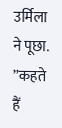उर्मिला ने पूछा.
”कहते हैं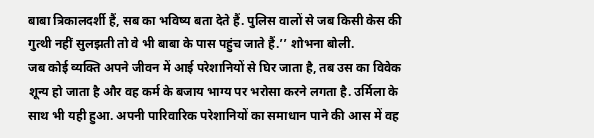बाबा त्रिकालदर्शी हैं, सब का भविष्य बता देते हैं. पुलिस वालों से जब किसी केस की गुत्थी नहीं सुलझती तो वे भी बाबा के पास पहुंच जाते हैं.’’ शोभना बोली.
जब कोई व्यक्ति अपने जीवन में आई परेशानियों से घिर जाता है, तब उस का विवेक शून्य हो जाता है और वह कर्म के बजाय भाग्य पर भरोसा करने लगता है. उर्मिला के साथ भी यही हुआ. अपनी पारिवारिक परेशानियों का समाधान पाने की आस में वह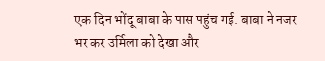एक दिन भोंदू बाबा के पास पहुंच गई. बाबा ने नजर भर कर उर्मिला को देखा और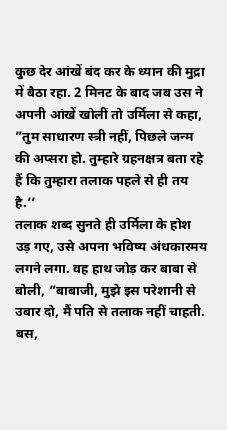कुछ देर आंखें बंद कर के ध्यान की मुद्रा में बैठा रहा. 2 मिनट के बाद जब उस ने अपनी आंखें खोलीं तो उर्मिला से कहा, ”तुम साधारण स्त्री नहीं, पिछले जन्म की अप्सरा हो. तुम्हारे ग्रहनक्षत्र बता रहे हैं कि तुम्हारा तलाक पहले से ही तय है.’’
तलाक शब्द सुनते ही उर्मिला के होश उड़ गए, उसे अपना भविष्य अंधकारमय लगने लगा. वह हाथ जोड़ कर बाबा से बोली, ”बाबाजी, मुझे इस परेशानी से उबार दो, मैं पति से तलाक नहीं चाहती. बस,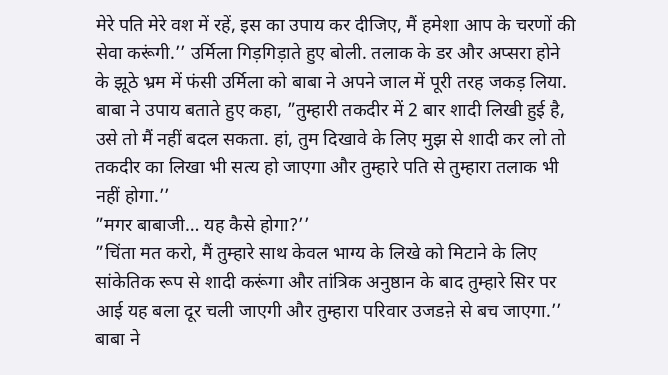मेरे पति मेरे वश में रहें, इस का उपाय कर दीजिए, मैं हमेशा आप के चरणों की सेवा करूंगी.’’ उर्मिला गिड़गिड़ाते हुए बोली. तलाक के डर और अप्सरा होने के झूठे भ्रम में फंसी उर्मिला को बाबा ने अपने जाल में पूरी तरह जकड़ लिया. बाबा ने उपाय बताते हुए कहा, ”तुम्हारी तकदीर में 2 बार शादी लिखी हुई है, उसे तो मैं नहीं बदल सकता. हां, तुम दिखावे के लिए मुझ से शादी कर लो तो तकदीर का लिखा भी सत्य हो जाएगा और तुम्हारे पति से तुम्हारा तलाक भी नहीं होगा.’’
”मगर बाबाजी… यह कैसे होगा?’’
”चिंता मत करो, मैं तुम्हारे साथ केवल भाग्य के लिखे को मिटाने के लिए सांकेतिक रूप से शादी करूंगा और तांत्रिक अनुष्ठान के बाद तुम्हारे सिर पर आई यह बला दूर चली जाएगी और तुम्हारा परिवार उजडऩे से बच जाएगा.’’ बाबा ने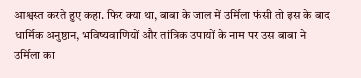आश्वस्त करते हुए कहा. फिर क्या था, बाबा के जाल में उर्मिला फंसी तो इस के बाद धार्मिक अनुष्ठान, भविष्यवाणियों और तांत्रिक उपायों के नाम पर उस बाबा ने उर्मिला का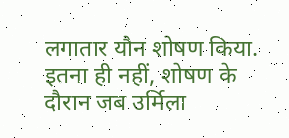लगातार यौन शोषण किया. इतना ही नहीं, शोषण के दौरान जब उर्मिला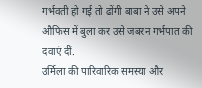गर्भवती हो गई तो ढोंगी बाबा ने उसे अपने औफिस में बुला कर उसे जबरन गर्भपात की दवाएं दीं.
उर्मिला की पारिवारिक समस्या और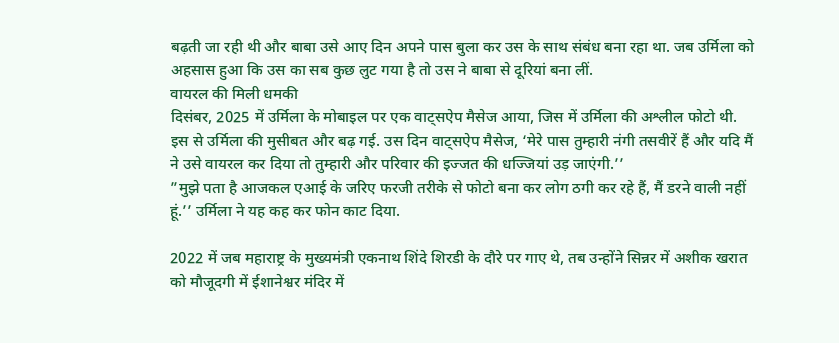बढ़ती जा रही थी और बाबा उसे आए दिन अपने पास बुला कर उस के साथ संबंध बना रहा था. जब उर्मिला को अहसास हुआ कि उस का सब कुछ लुट गया है तो उस ने बाबा से दूरियां बना लीं.
वायरल की मिली धमकी
दिसंबर, 2025 में उर्मिला के मोबाइल पर एक वाट्सऐप मैसेज आया, जिस में उर्मिला की अश्लील फोटो थी. इस से उर्मिला की मुसीबत और बढ़ गई. उस दिन वाट्सऐप मैसेज, ‘मेरे पास तुम्हारी नंगी तसवीरें हैं और यदि मैं ने उसे वायरल कर दिया तो तुम्हारी और परिवार की इज्जत की धज्जियां उड़ जाएंगी.’’
”मुझे पता है आजकल एआई के जरिए फरजी तरीके से फोटो बना कर लोग ठगी कर रहे हैं, मैं डरने वाली नहीं हूं.’’ उर्मिला ने यह कह कर फोन काट दिया.

2022 में जब महाराष्ट्र के मुख्यमंत्री एकनाथ शिंदे शिरडी के दौरे पर गाए थे, तब उन्होंने सिन्नर में अशीक खरात को मौजूदगी में ईशानेश्वर मंदिर में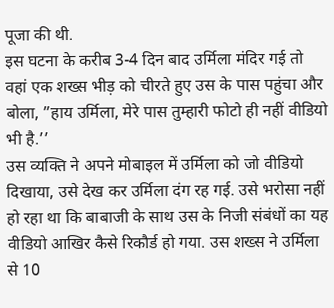पूजा की थी.
इस घटना के करीब 3-4 दिन बाद उर्मिला मंदिर गई तो वहां एक शख्स भीड़ को चीरते हुए उस के पास पहुंचा और बोला, ”हाय उर्मिला, मेरे पास तुम्हारी फोटो ही नहीं वीडियो भी है.’’
उस व्यक्ति ने अपने मोबाइल में उर्मिला को जो वीडियो दिखाया, उसे देख कर उर्मिला दंग रह गई. उसे भरोसा नहीं हो रहा था कि बाबाजी के साथ उस के निजी संबंधों का यह वीडियो आखिर कैसे रिकौर्ड हो गया. उस शख्स ने उर्मिला से 10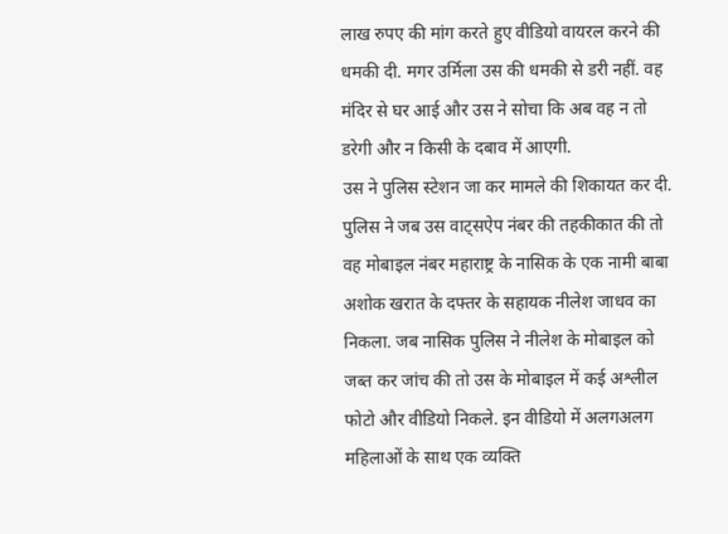लाख रुपए की मांग करते हुए वीडियो वायरल करने की धमकी दी. मगर उर्मिला उस की धमकी से डरी नहीं. वह मंदिर से घर आई और उस ने सोचा कि अब वह न तो डरेगी और न किसी के दबाव में आएगी.
उस ने पुलिस स्टेशन जा कर मामले की शिकायत कर दी. पुलिस ने जब उस वाट्सऐप नंबर की तहकीकात की तो वह मोबाइल नंबर महाराष्ट्र के नासिक के एक नामी बाबा अशोक खरात के दफ्तर के सहायक नीलेश जाधव का निकला. जब नासिक पुलिस ने नीलेश के मोबाइल को जब्त कर जांच की तो उस के मोबाइल में कई अश्लील फोटो और वीडियो निकले. इन वीडियो में अलगअलग महिलाओं के साथ एक व्यक्ति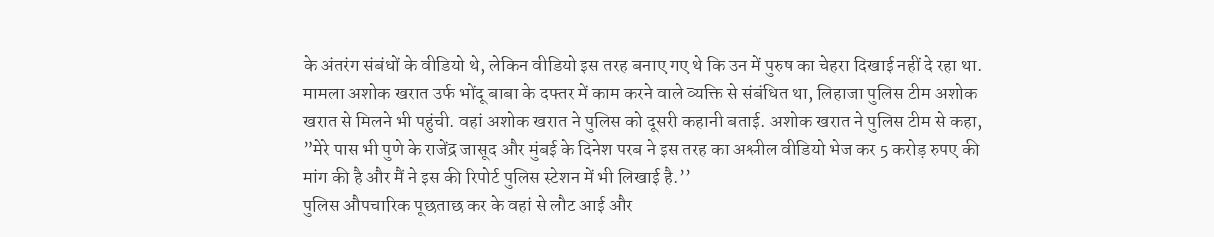के अंतरंग संबंधों के वीडियो थे, लेकिन वीडियो इस तरह बनाए गए थे कि उन में पुरुष का चेहरा दिखाई नहीं दे रहा था.
मामला अशोक खरात उर्फ भोंदू बाबा के दफ्तर में काम करने वाले व्यक्ति से संबंधित था, लिहाजा पुलिस टीम अशोक खरात से मिलने भी पहुंची. वहां अशोक खरात ने पुलिस को दूसरी कहानी बताई. अशोक खरात ने पुलिस टीम से कहा, ”मेरे पास भी पुणे के राजेंद्र जासूद और मुंबई के दिनेश परब ने इस तरह का अश्लील वीडियो भेज कर 5 करोड़ रुपए की मांग की है और मैं ने इस की रिपोर्ट पुलिस स्टेशन में भी लिखाई है.’’
पुलिस औपचारिक पूछताछ कर के वहां से लौट आई और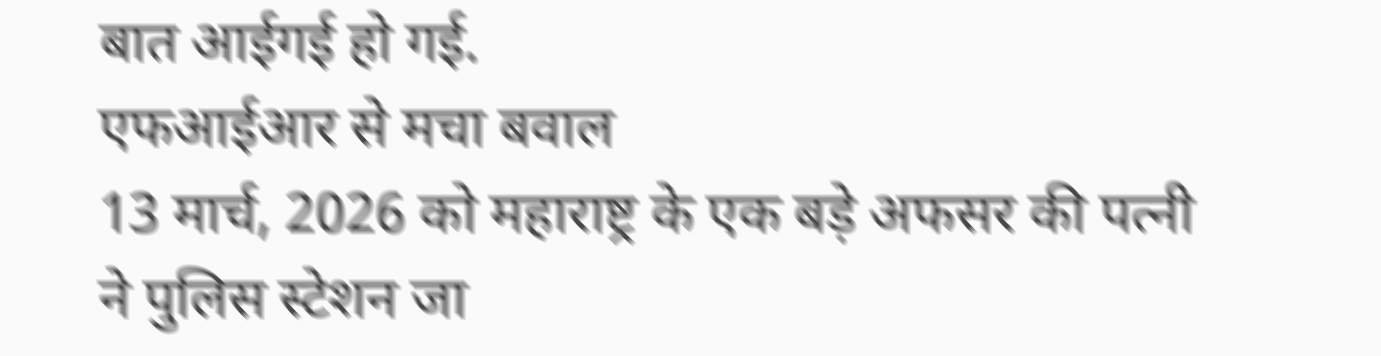बात आईगई हो गई.
एफआईआर से मचा बवाल
13 मार्च, 2026 को महाराष्ट्र के एक बड़े अफसर की पत्नी ने पुलिस स्टेशन जा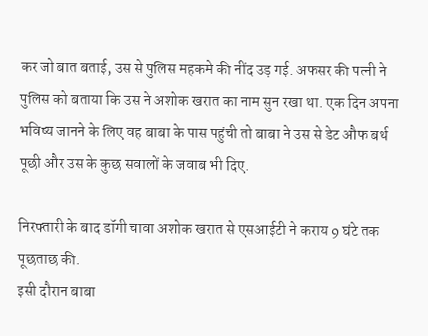कर जो बात बताई, उस से पुलिस महकमे की नींद उड़ गई. अफसर की पत्नी ने पुलिस को बताया कि उस ने अशोक खरात का नाम सुन रखा था. एक दिन अपना भविष्य जानने के लिए वह बाबा के पास पहुंची तो बाबा ने उस से डेट औफ बर्थ पूछी और उस के कुछ सवालों के जवाब भी दिए.

निरफ्तारी के बाद डॉगी चावा अशोक खरात से एसआईटी ने कराय 9 घंटे तक पूछताछ की.
इसी दौरान बाबा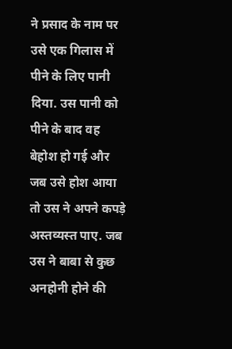ने प्रसाद के नाम पर उसे एक गिलास में पीने के लिए पानी दिया. उस पानी को पीने के बाद वह बेहोश हो गई और जब उसे होश आया तो उस ने अपने कपड़े अस्तव्यस्त पाए. जब उस ने बाबा से कुछ अनहोनी होने की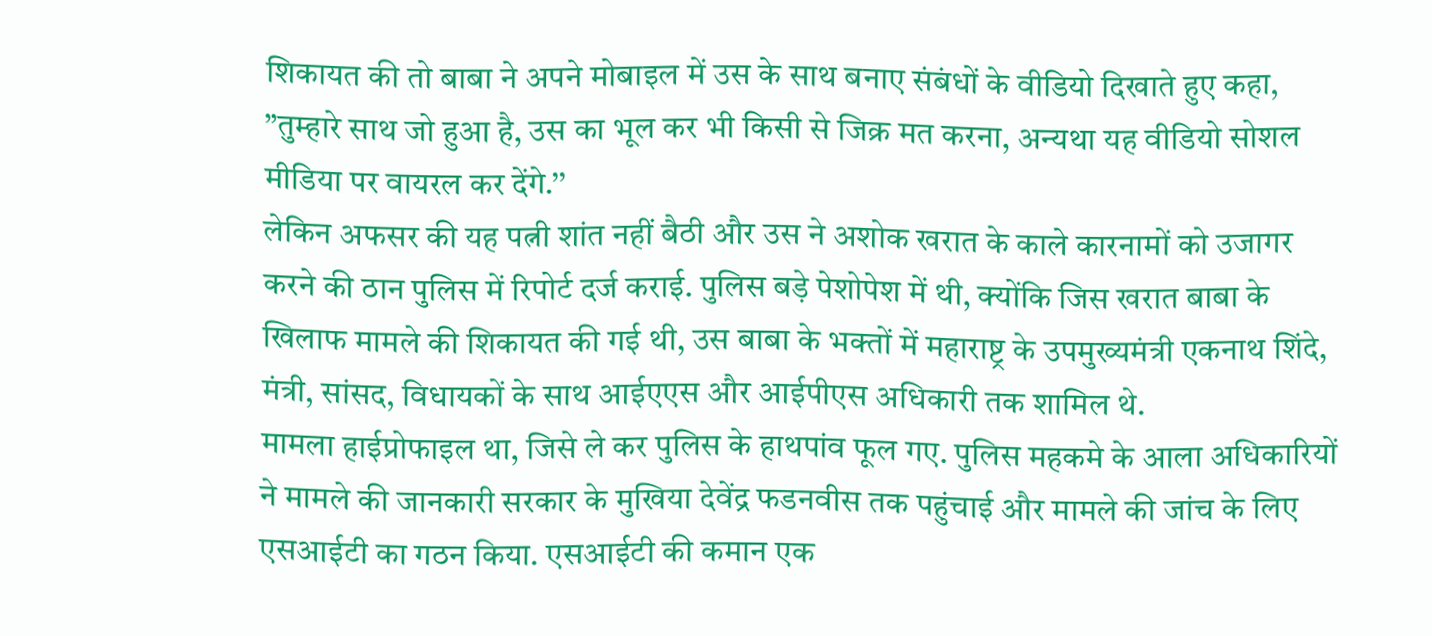शिकायत की तो बाबा ने अपने मोबाइल में उस के साथ बनाए संबंधों के वीडियो दिखाते हुए कहा, ”तुम्हारे साथ जो हुआ है, उस का भूल कर भी किसी से जिक्र मत करना, अन्यथा यह वीडियो सोशल मीडिया पर वायरल कर देंगे.’’
लेकिन अफसर की यह पत्नी शांत नहीं बैठी और उस ने अशोक खरात के काले कारनामों को उजागर करने की ठान पुलिस में रिपोर्ट दर्ज कराई. पुलिस बड़े पेशोपेश में थी, क्योंकि जिस खरात बाबा के खिलाफ मामले की शिकायत की गई थी, उस बाबा के भक्तों में महाराष्ट्र के उपमुख्यमंत्री एकनाथ शिंदे, मंत्री, सांसद, विधायकों के साथ आईएएस और आईपीएस अधिकारी तक शामिल थे.
मामला हाईप्रोफाइल था, जिसे ले कर पुलिस के हाथपांव फूल गए. पुलिस महकमे के आला अधिकारियों ने मामले की जानकारी सरकार के मुखिया देवेंद्र फडनवीस तक पहुंचाई और मामले की जांच के लिए एसआईटी का गठन किया. एसआईटी की कमान एक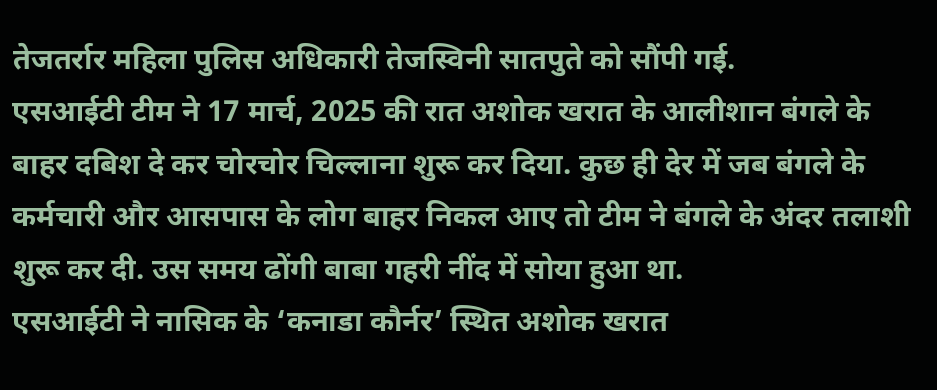तेजतर्रार महिला पुलिस अधिकारी तेजस्विनी सातपुते को सौंपी गई.
एसआईटी टीम ने 17 मार्च, 2025 की रात अशोक खरात के आलीशान बंगले के बाहर दबिश दे कर चोरचोर चिल्लाना शुरू कर दिया. कुछ ही देर में जब बंगले के कर्मचारी और आसपास के लोग बाहर निकल आए तो टीम ने बंगले के अंदर तलाशी शुरू कर दी. उस समय ढोंगी बाबा गहरी नींद में सोया हुआ था.
एसआईटी ने नासिक के ‘कनाडा कौर्नर’ स्थित अशोक खरात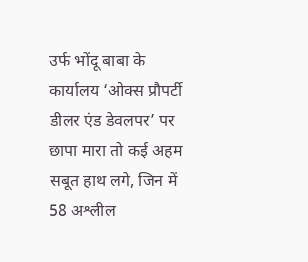उर्फ भोंदू बाबा के कार्यालय ‘ओक्स प्रौपर्टी डीलर एंड डेवलपर’ पर छापा मारा तो कई अहम सबूत हाथ लगे, जिन में 58 अश्लील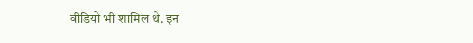वीडियो भी शामिल थे. इन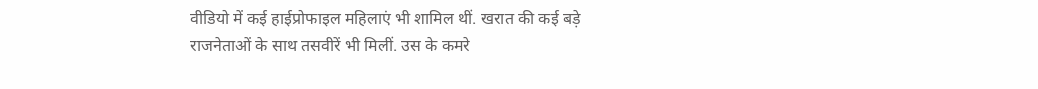वीडियो में कई हाईप्रोफाइल महिलाएं भी शामिल थीं. खरात की कई बड़े राजनेताओं के साथ तसवीरें भी मिलीं. उस के कमरे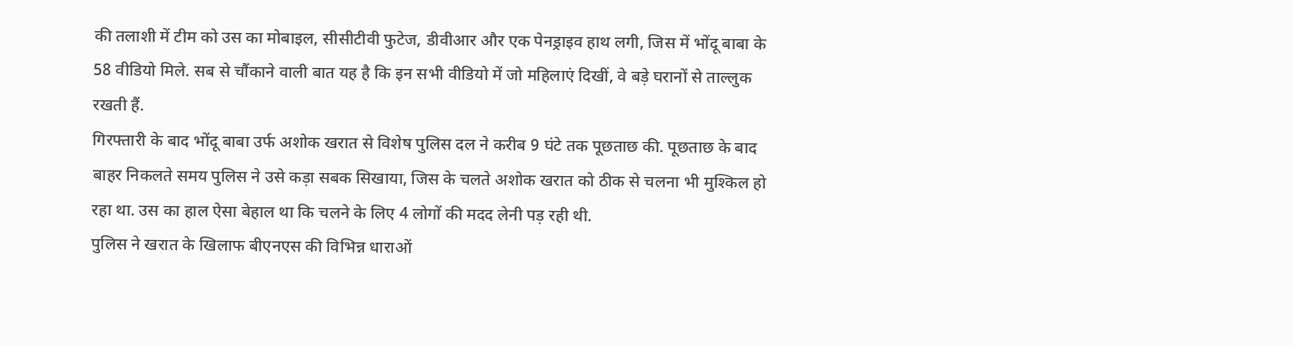की तलाशी में टीम को उस का मोबाइल, सीसीटीवी फुटेज, डीवीआर और एक पेनड्राइव हाथ लगी, जिस में भोंदू बाबा के 58 वीडियो मिले. सब से चौंकाने वाली बात यह है कि इन सभी वीडियो में जो महिलाएं दिखीं, वे बड़े घरानों से ताल्लुक रखती हैं.
गिरफ्तारी के बाद भोंदू बाबा उर्फ अशोक खरात से विशेष पुलिस दल ने करीब 9 घंटे तक पूछताछ की. पूछताछ के बाद बाहर निकलते समय पुलिस ने उसे कड़ा सबक सिखाया, जिस के चलते अशोक खरात को ठीक से चलना भी मुश्किल हो रहा था. उस का हाल ऐसा बेहाल था कि चलने के लिए 4 लोगों की मदद लेनी पड़ रही थी.
पुलिस ने खरात के खिलाफ बीएनएस की विभिन्न धाराओं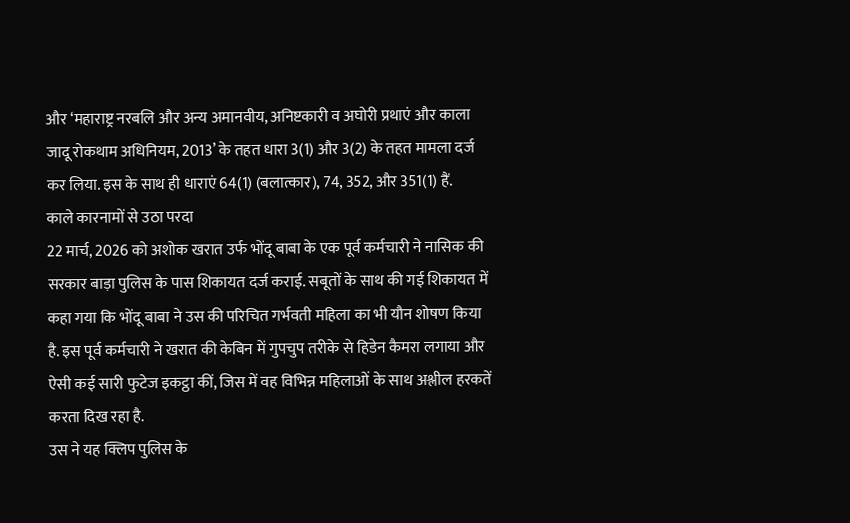और ‘महाराष्ट्र नरबलि और अन्य अमानवीय, अनिष्टकारी व अघोरी प्रथाएं और काला जादू रोकथाम अधिनियम, 2013’ के तहत धारा 3(1) और 3(2) के तहत मामला दर्ज कर लिया. इस के साथ ही धाराएं 64(1) (बलात्कार), 74, 352, और 351(1) हैं.
काले कारनामों से उठा परदा
22 मार्च, 2026 को अशोक खरात उर्फ भोंदू बाबा के एक पूर्व कर्मचारी ने नासिक की सरकार बाड़ा पुलिस के पास शिकायत दर्ज कराई. सबूतों के साथ की गई शिकायत में कहा गया कि भोंदू बाबा ने उस की परिचित गर्भवती महिला का भी यौन शोषण किया है. इस पूर्व कर्मचारी ने खरात की केबिन में गुपचुप तरीके से हिडेन कैमरा लगाया और ऐसी कई सारी फुटेज इकट्ठा कीं, जिस में वह विभिन्न महिलाओं के साथ अश्लील हरकतें करता दिख रहा है.
उस ने यह क्लिप पुलिस के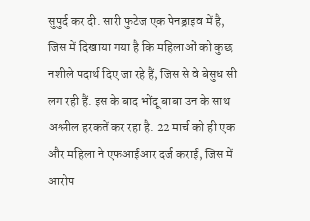सुपुर्द कर दी. सारी फुटेज एक पेनड्राइव में है, जिस में दिखाया गया है कि महिलाओं को कुछ नशीले पदार्थ दिए जा रहे हैं, जिस से वे बेसुध सी लग रही हैं. इस के बाद भोंदू बाबा उन के साथ अश्लील हरकतें कर रहा है. 22 मार्च को ही एक और महिला ने एफआईआर दर्ज कराई, जिस में आरोप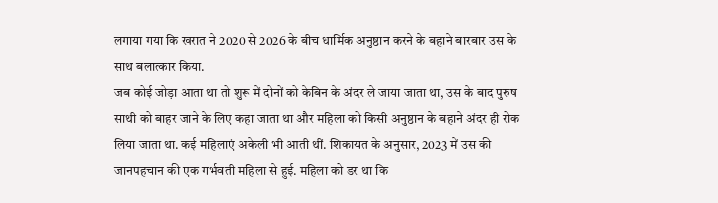लगाया गया कि खरात ने 2020 से 2026 के बीच धार्मिक अनुष्ठान करने के बहाने बारबार उस के साथ बलात्कार किया.
जब कोई जोड़ा आता था तो शुरू में दोनों को केबिन के अंदर ले जाया जाता था, उस के बाद पुरुष साथी को बाहर जाने के लिए कहा जाता था और महिला को किसी अनुष्ठान के बहाने अंदर ही रोक लिया जाता था. कई महिलाएं अकेली भी आती थीं. शिकायत के अनुसार, 2023 में उस की जानपहचान की एक गर्भवती महिला से हुई. महिला को डर था कि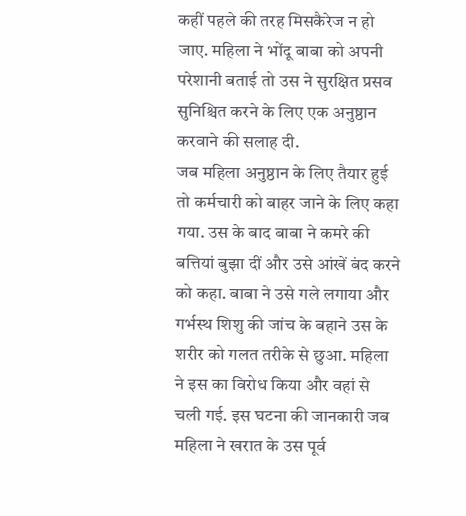कहीं पहले की तरह मिसकैरेज न हो जाए. महिला ने भोंदू बाबा को अपनी परेशानी बताई तो उस ने सुरक्षित प्रसव सुनिश्चित करने के लिए एक अनुष्ठान करवाने की सलाह दी.
जब महिला अनुष्ठान के लिए तैयार हुई तो कर्मचारी को बाहर जाने के लिए कहा गया. उस के बाद बाबा ने कमरे की बत्तियां बुझा दीं और उसे आंखें बंद करने को कहा. बाबा ने उसे गले लगाया और गर्भस्थ शिशु की जांच के बहाने उस के शरीर को गलत तरीके से छुआ. महिला ने इस का विरोध किया और वहां से चली गई. इस घटना की जानकारी जब महिला ने खरात के उस पूर्व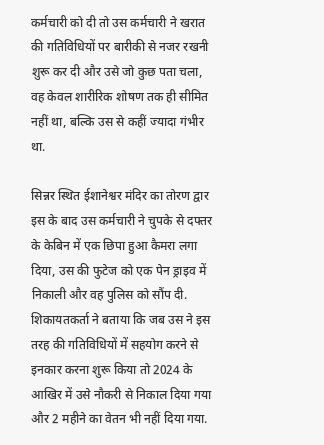कर्मचारी को दी तो उस कर्मचारी ने खरात की गतिविधियों पर बारीकी से नजर रखनी शुरू कर दी और उसे जो कुछ पता चला, वह केवल शारीरिक शोषण तक ही सीमित नहीं था, बल्कि उस से कहीं ज्यादा गंभीर था.

सिन्नर स्थित ईशानेश्वर मंदिर का तोरण द्वार
इस के बाद उस कर्मचारी ने चुपके से दफ्तर के केबिन में एक छिपा हुआ कैमरा लगा दिया, उस की फुटेज को एक पेन ड्राइव में निकाली और वह पुलिस को सौंप दी. शिकायतकर्ता ने बताया कि जब उस ने इस तरह की गतिविधियों में सहयोग करने से इनकार करना शुरू किया तो 2024 के आखिर में उसे नौकरी से निकाल दिया गया और 2 महीने का वेतन भी नहीं दिया गया.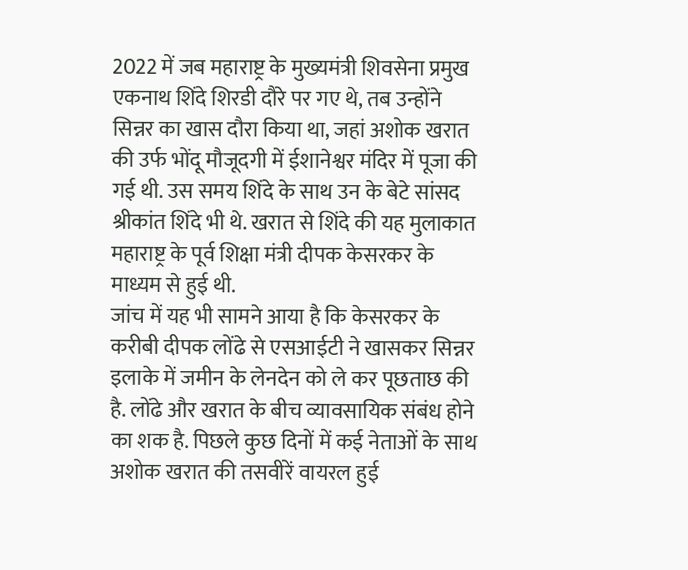2022 में जब महाराष्ट्र के मुख्यमंत्री शिवसेना प्रमुख एकनाथ शिंदे शिरडी दौरे पर गए थे, तब उन्होंने सिन्नर का खास दौरा किया था, जहां अशोक खरात की उर्फ भोंदू मौजूदगी में ईशानेश्वर मंदिर में पूजा की गई थी. उस समय शिंदे के साथ उन के बेटे सांसद श्रीकांत शिंदे भी थे. खरात से शिंदे की यह मुलाकात महाराष्ट्र के पूर्व शिक्षा मंत्री दीपक केसरकर के माध्यम से हुई थी.
जांच में यह भी सामने आया है कि केसरकर के करीबी दीपक लोंढे से एसआईटी ने खासकर सिन्नर इलाके में जमीन के लेनदेन को ले कर पूछताछ की है. लोंढे और खरात के बीच व्यावसायिक संबंध होने का शक है. पिछले कुछ दिनों में कई नेताओं के साथ अशोक खरात की तसवीरें वायरल हुई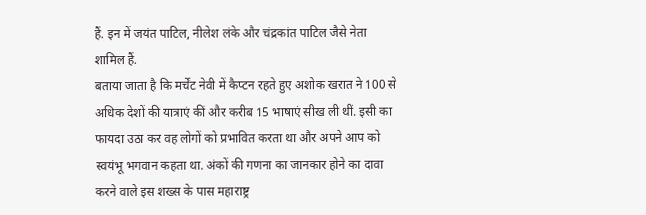हैं. इन में जयंत पाटिल, नीलेश लंके और चंद्रकांत पाटिल जैसे नेता शामिल हैं.
बताया जाता है कि मर्चेंट नेवी में कैप्टन रहते हुए अशोक खरात ने 100 से अधिक देशों की यात्राएं कीं और करीब 15 भाषाएं सीख ली थीं. इसी का फायदा उठा कर वह लोगों को प्रभावित करता था और अपने आप को स्वयंभू भगवान कहता था. अंकों की गणना का जानकार होने का दावा करने वाले इस शख्स के पास महाराष्ट्र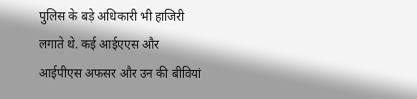पुलिस के बड़े अधिकारी भी हाजिरी लगाते थे. कई आईएएस और आईपीएस अफसर और उन की बीवियां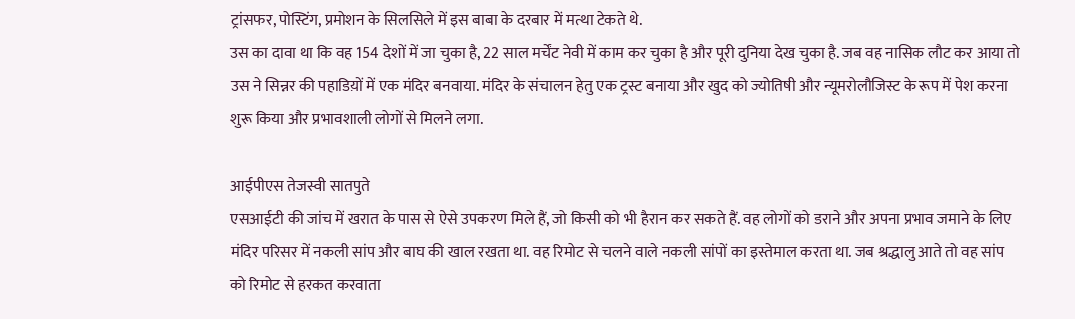ट्रांसफर, पोस्टिंग, प्रमोशन के सिलसिले में इस बाबा के दरबार में मत्था टेकते थे.
उस का दावा था कि वह 154 देशों में जा चुका है, 22 साल मर्चेंट नेवी में काम कर चुका है और पूरी दुनिया देख चुका है. जब वह नासिक लौट कर आया तो उस ने सिन्नर की पहाडिय़ों में एक मंदिर बनवाया. मंदिर के संचालन हेतु एक ट्रस्ट बनाया और खुद को ज्योतिषी और न्यूमरोलौजिस्ट के रूप में पेश करना शुरू किया और प्रभावशाली लोगों से मिलने लगा.

आईपीएस तेजस्वी सातपुते
एसआईटी की जांच में खरात के पास से ऐसे उपकरण मिले हैं, जो किसी को भी हैरान कर सकते हैं. वह लोगों को डराने और अपना प्रभाव जमाने के लिए मंदिर परिसर में नकली सांप और बाघ की खाल रखता था. वह रिमोट से चलने वाले नकली सांपों का इस्तेमाल करता था. जब श्रद्धालु आते तो वह सांप को रिमोट से हरकत करवाता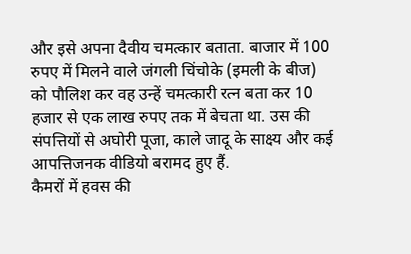और इसे अपना दैवीय चमत्कार बताता. बाजार में 100 रुपए में मिलने वाले जंगली चिंचोके (इमली के बीज) को पौलिश कर वह उन्हें चमत्कारी रत्न बता कर 10 हजार से एक लाख रुपए तक में बेचता था. उस की संपत्तियों से अघोरी पूजा, काले जादू के साक्ष्य और कई आपत्तिजनक वीडियो बरामद हुए हैं.
कैमरों में हवस की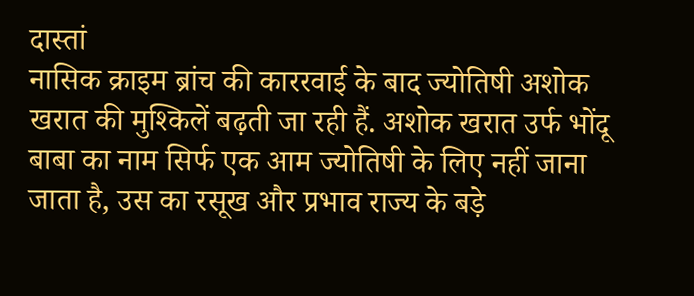दास्तां
नासिक क्राइम ब्रांच की काररवाई के बाद ज्योतिषी अशोक खरात की मुश्किलें बढ़ती जा रही हैं. अशोक खरात उर्फ भोंदू बाबा का नाम सिर्फ एक आम ज्योतिषी के लिए नहीं जाना जाता है, उस का रसूख और प्रभाव राज्य के बड़े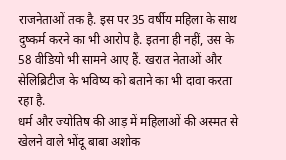राजनेताओं तक है. इस पर 35 वर्षीय महिला के साथ दुष्कर्म करने का भी आरोप है. इतना ही नहीं, उस के 58 वीडियो भी सामने आए हैं. खरात नेताओं और सेलिब्रिटीज के भविष्य को बताने का भी दावा करता रहा है.
धर्म और ज्योतिष की आड़ में महिलाओं की अस्मत से खेलने वाले भोंदू बाबा अशोक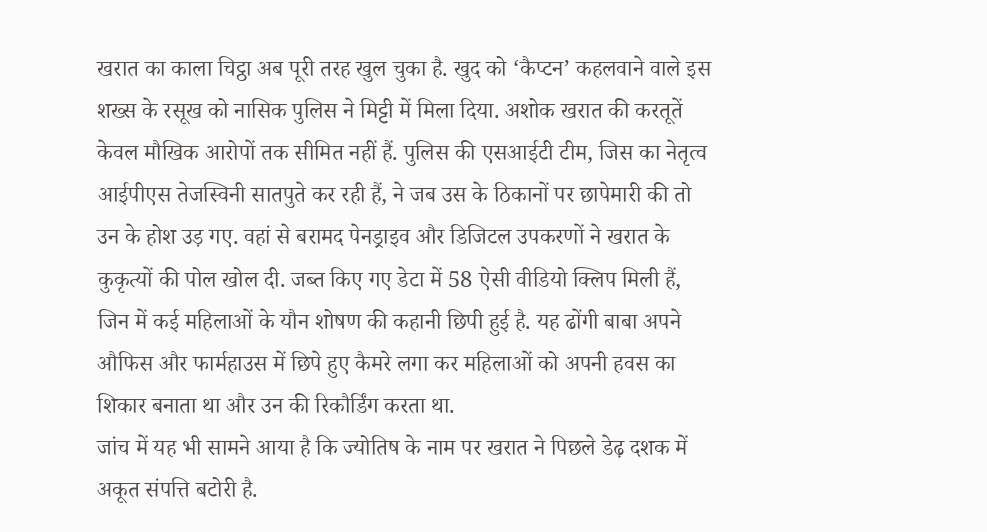खरात का काला चिट्ठा अब पूरी तरह खुल चुका है. खुद को ‘कैप्टन’ कहलवाने वाले इस शख्स के रसूख को नासिक पुलिस ने मिट्टी में मिला दिया. अशोक खरात की करतूतें केवल मौखिक आरोपों तक सीमित नहीं हैं. पुलिस की एसआईटी टीम, जिस का नेतृत्व आईपीएस तेजस्विनी सातपुते कर रही हैं, ने जब उस के ठिकानों पर छापेमारी की तो उन के होश उड़ गए. वहां से बरामद पेनड्राइव और डिजिटल उपकरणों ने खरात के कुकृत्यों की पोल खोल दी. जब्त किए गए डेटा में 58 ऐसी वीडियो क्लिप मिली हैं, जिन में कई महिलाओं के यौन शोषण की कहानी छिपी हुई है. यह ढोंगी बाबा अपने औफिस और फार्महाउस में छिपे हुए कैमरे लगा कर महिलाओं को अपनी हवस का शिकार बनाता था और उन की रिकौर्डिंग करता था.
जांच में यह भी सामने आया है कि ज्योतिष के नाम पर खरात ने पिछले डेढ़ दशक में अकूत संपत्ति बटोरी है.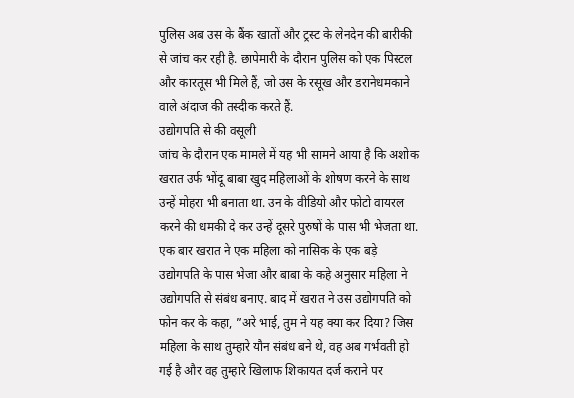पुलिस अब उस के बैंक खातों और ट्रस्ट के लेनदेन की बारीकी से जांच कर रही है. छापेमारी के दौरान पुलिस को एक पिस्टल और कारतूस भी मिले हैं, जो उस के रसूख और डरानेधमकाने वाले अंदाज की तस्दीक करते हैं.
उद्योगपति से की वसूली
जांच के दौरान एक मामले में यह भी सामने आया है कि अशोक खरात उर्फ भोंदू बाबा खुद महिलाओं के शोषण करने के साथ उन्हें मोहरा भी बनाता था. उन के वीडियो और फोटो वायरल करने की धमकी दे कर उन्हें दूसरे पुरुषों के पास भी भेजता था.
एक बार खरात ने एक महिला को नासिक के एक बड़े उद्योगपति के पास भेजा और बाबा के कहे अनुसार महिला ने उद्योगपति से संबंध बनाए. बाद में खरात ने उस उद्योगपति को फोन कर के कहा, ”अरे भाई, तुम ने यह क्या कर दिया? जिस महिला के साथ तुम्हारे यौन संबंध बने थे, वह अब गर्भवती हो गई है और वह तुम्हारे खिलाफ शिकायत दर्ज कराने पर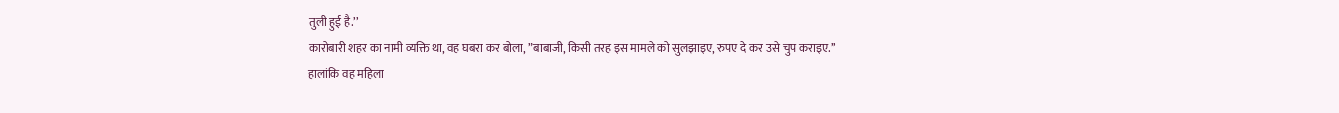तुली हुई है.’’
कारोबारी शहर का नामी व्यक्ति था, वह घबरा कर बोला, ”बाबाजी, किसी तरह इस मामले को सुलझाइए, रुपए दे कर उसे चुप कराइए.’’
हालांकि वह महिला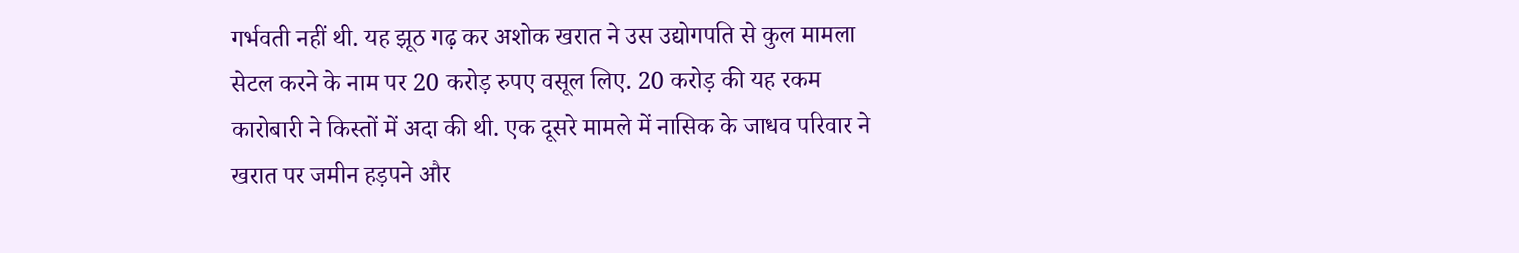गर्भवती नहीं थी. यह झूठ गढ़ कर अशोक खरात ने उस उद्योगपति से कुल मामला सेटल करने के नाम पर 20 करोड़ रुपए वसूल लिए. 20 करोड़ की यह रकम कारोबारी ने किस्तों में अदा की थी. एक दूसरे मामले में नासिक के जाधव परिवार ने खरात पर जमीन हड़पने और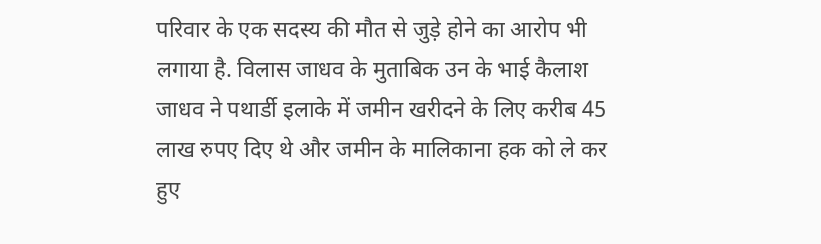परिवार के एक सदस्य की मौत से जुड़े होने का आरोप भी लगाया है. विलास जाधव के मुताबिक उन के भाई कैलाश जाधव ने पथार्डी इलाके में जमीन खरीदने के लिए करीब 45 लाख रुपए दिए थे और जमीन के मालिकाना हक को ले कर हुए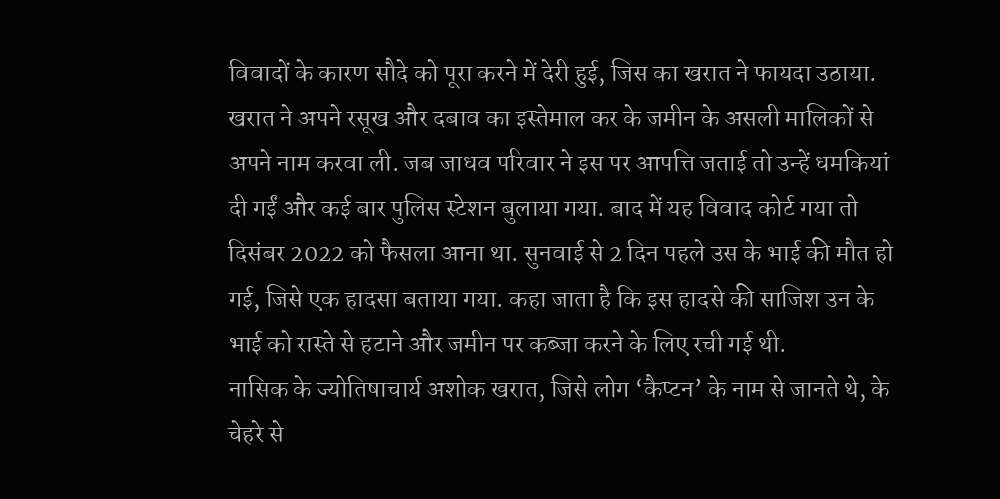विवादों के कारण सौदे को पूरा करने में देरी हुई, जिस का खरात ने फायदा उठाया.
खरात ने अपने रसूख और दबाव का इस्तेमाल कर के जमीन के असली मालिकों से अपने नाम करवा ली. जब जाधव परिवार ने इस पर आपत्ति जताई तो उन्हें धमकियां दी गईं और कई बार पुलिस स्टेशन बुलाया गया. बाद में यह विवाद कोर्ट गया तो दिसंबर 2022 को फैसला आना था. सुनवाई से 2 दिन पहले उस के भाई की मौत हो गई, जिसे एक हादसा बताया गया. कहा जाता है कि इस हादसे की साजिश उन के भाई को रास्ते से हटाने और जमीन पर कब्जा करने के लिए रची गई थी.
नासिक के ज्योतिषाचार्य अशोक खरात, जिसे लोग ‘कैप्टन’ के नाम से जानते थे, के चेहरे से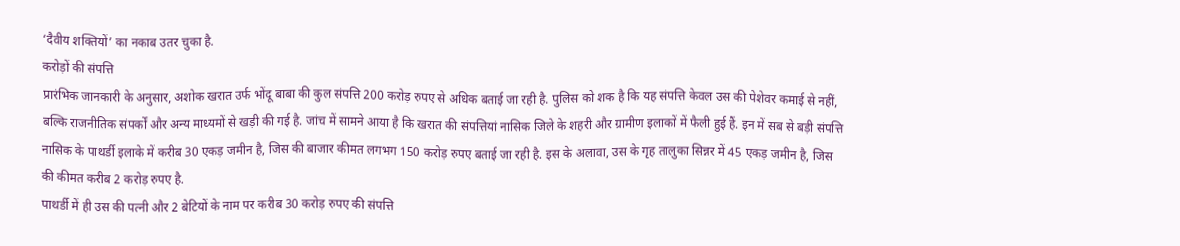‘दैवीय शक्तियों’ का नकाब उतर चुका है.
करोड़ों की संपत्ति
प्रारंभिक जानकारी के अनुसार, अशोक खरात उर्फ भोंदू बाबा की कुल संपत्ति 200 करोड़ रुपए से अधिक बताई जा रही है. पुलिस को शक है कि यह संपत्ति केवल उस की पेशेवर कमाई से नहीं, बल्कि राजनीतिक संपर्कों और अन्य माध्यमों से खड़ी की गई है. जांच में सामने आया है कि खरात की संपत्तियां नासिक जिले के शहरी और ग्रामीण इलाकों में फैली हुई हैं. इन में सब से बड़ी संपत्ति नासिक के पाथर्डी इलाके में करीब 30 एकड़ जमीन है, जिस की बाजार कीमत लगभग 150 करोड़ रुपए बताई जा रही है. इस के अलावा, उस के गृह तालुका सिन्नर में 45 एकड़ जमीन है, जिस की कीमत करीब 2 करोड़ रुपए है.
पाथर्डी में ही उस की पत्नी और 2 बेटियों के नाम पर करीब 30 करोड़ रुपए की संपत्ति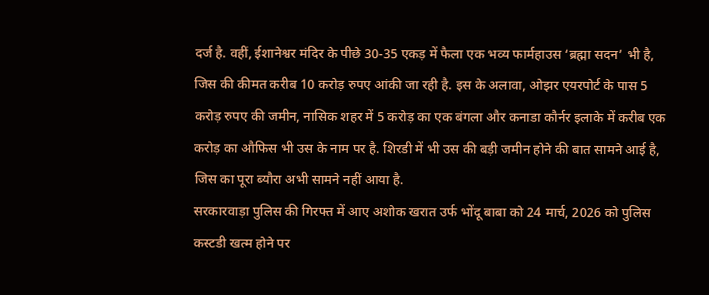दर्ज है. वहीं, ईशानेश्वर मंदिर के पीछे 30-35 एकड़ में फैला एक भव्य फार्महाउस ‘ब्रह्मा सदन’ भी है, जिस की कीमत करीब 10 करोड़ रुपए आंकी जा रही है. इस के अलावा, ओझर एयरपोर्ट के पास 5 करोड़ रुपए की जमीन, नासिक शहर में 5 करोड़ का एक बंगला और कनाडा कौर्नर इलाके में करीब एक करोड़ का औफिस भी उस के नाम पर है. शिरडी में भी उस की बड़ी जमीन होने की बात सामने आई है, जिस का पूरा ब्यौरा अभी सामने नहीं आया है.
सरकारवाड़ा पुलिस की गिरफ्त में आए अशोक खरात उर्फ भोंदू बाबा को 24 मार्च, 2026 को पुलिस कस्टडी खत्म होने पर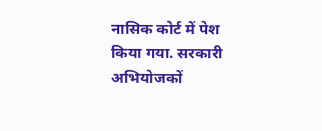नासिक कोर्ट में पेश किया गया. सरकारी अभियोजकों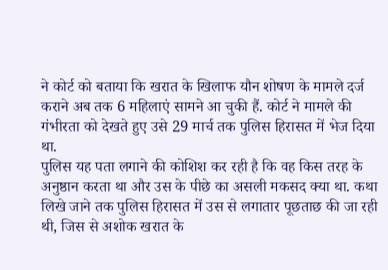ने कोर्ट को बताया कि खरात के खिलाफ यौन शोषण के मामले दर्ज कराने अब तक 6 महिलाएं सामने आ चुकी हैं. कोर्ट ने मामले की गंभीरता को देखते हुए उसे 29 मार्च तक पुलिस हिरासत में भेज दिया था.
पुलिस यह पता लगाने की कोशिश कर रही है कि वह किस तरह के अनुष्ठान करता था और उस के पीछे का असली मकसद क्या था. कथा लिखे जाने तक पुलिस हिरासत में उस से लगातार पूछताछ की जा रही थी, जिस से अशोक खरात के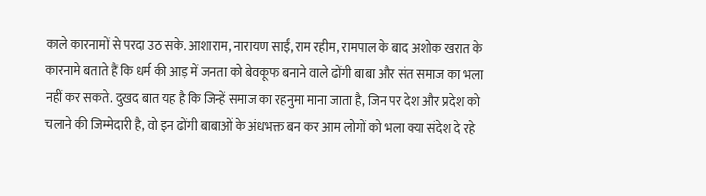काले कारनामों से परदा उठ सके. आशाराम, नारायण साईं, राम रहीम, रामपाल के बाद अशोक खरात के कारनामे बताते हैं कि धर्म की आड़ में जनता को बेवकूफ बनाने वाले ढोंगी बाबा और संत समाज का भला नहीं कर सकते. दुखद बात यह है कि जिन्हें समाज का रहनुमा माना जाता है, जिन पर देश और प्रदेश को चलाने की जिम्मेदारी है, वो इन ढोंगी बाबाओं के अंधभक्त बन कर आम लोगों को भला क्या संदेश दे रहे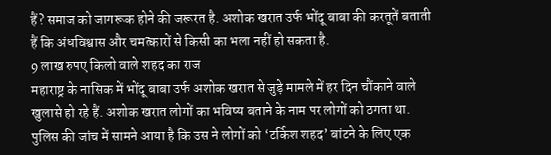हैं? समाज को जागरूक होने की जरूरत है. अशोक खरात उर्फ भोंदू बाबा की करतूतें बताती हैं कि अंधविश्वास और चमत्कारों से किसी का भला नहीं हो सकता है.
9 लाख रुपए किलो वाले शहद का राज
महाराष्ट्र के नासिक में भोंदू बाबा उर्फ अशोक खरात से जुड़े मामले में हर दिन चौंकाने वाले खुलासे हो रहे हैं. अशोक खरात लोगों का भविष्य बताने के नाम पर लोगों को ठगता था. पुलिस की जांच में सामने आया है कि उस ने लोगों को ‘टर्किश शहद’ बांटने के लिए एक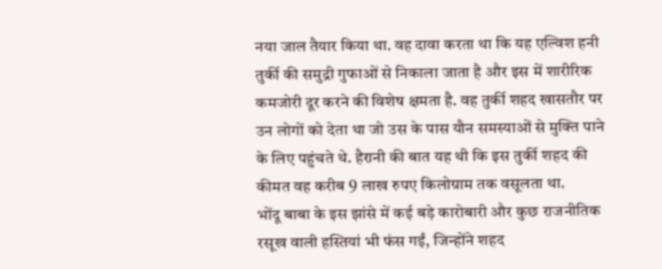नया जाल तैयार किया था. वह दावा करता था कि यह एल्विश हनी तुर्की की समुद्री गुफाओं से निकाला जाता है और इस में शारीरिक कमजोरी दूर करने की विशेष क्षमता है. वह तुर्की शहद खासतौर पर उन लोगों को देता था जो उस के पास यौन समस्याओं से मुक्ति पाने के लिए पहुंचते थे. हैरानी की बात यह थी कि इस तुर्की शहद की कीमत वह करीब 9 लाख रुपए किलोग्राम तक वसूलता था.
भोंदू बाबा के इस झांसे में कई बड़े कारोबारी और कुछ राजनीतिक रसूख वाली हस्तियां भी फंस गईं, जिन्होंने शहद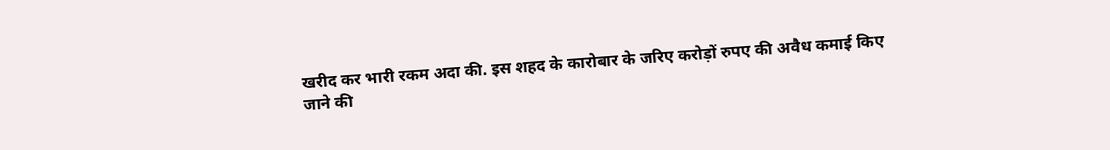खरीद कर भारी रकम अदा की. इस शहद के कारोबार के जरिए करोड़ों रुपए की अवैध कमाई किए जाने की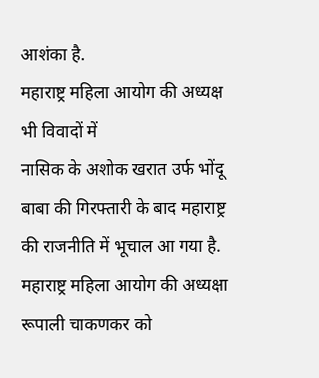आशंका है.
महाराष्ट्र महिला आयोग की अध्यक्ष भी विवादों में
नासिक के अशोक खरात उर्फ भोंदू बाबा की गिरफ्तारी के बाद महाराष्ट्र की राजनीति में भूचाल आ गया है. महाराष्ट्र महिला आयोग की अध्यक्षा रूपाली चाकणकर को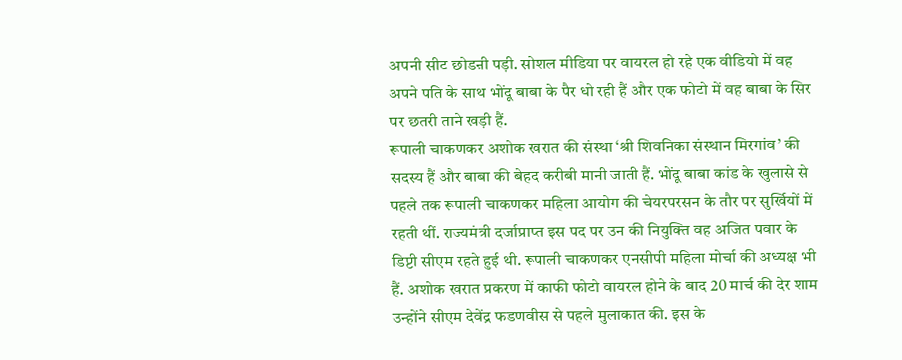अपनी सीट छोडऩी पड़ी. सोशल मीडिया पर वायरल हो रहे एक वीडियो में वह अपने पति के साथ भोंदू बाबा के पैर धो रही हैं और एक फोटो में वह बाबा के सिर पर छतरी ताने खड़ी हैं.
रूपाली चाकणकर अशोक खरात की संस्था ‘श्री शिवनिका संस्थान मिरगांव’ की सदस्य हैं और बाबा की बेहद करीबी मानी जाती हैं. भोंदू बाबा कांड के खुलासे से पहले तक रूपाली चाकणकर महिला आयोग की चेयरपरसन के तौर पर सुर्खियों में रहती थीं. राज्यमंत्री दर्जाप्राप्त इस पद पर उन की नियुक्ति वह अजित पवार के डिप्टी सीएम रहते हुई थी. रूपाली चाकणकर एनसीपी महिला मोर्चा की अध्यक्ष भी हैं. अशोक खरात प्रकरण में काफी फोटो वायरल होने के बाद 20 मार्च की देर शाम उन्होंने सीएम देवेंद्र फडणवीस से पहले मुलाकात की. इस के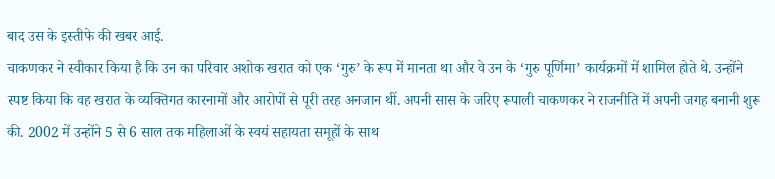बाद उस के इस्तीफे की खबर आई.
चाकणकर ने स्वीकार किया है कि उन का परिवार अशोक खरात को एक ‘गुरु’ के रूप में मानता था और वे उन के ‘गुरु पूर्णिमा’ कार्यक्रमों में शामिल होते थे. उन्होंने स्पष्ट किया कि वह खरात के व्यक्तिगत कारनामों और आरोपों से पूरी तरह अनजान थीं. अपनी सास के जरिए रूपाली चाकणकर ने राजनीति में अपनी जगह बनानी शुरू की. 2002 में उन्होंने 5 से 6 साल तक महिलाओं के स्वयं सहायता समूहों के साथ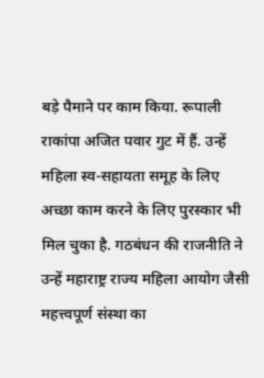बड़े पैमाने पर काम किया. रूपाली राकांपा अजित पवार गुट में हैं. उन्हें महिला स्व-सहायता समूह के लिए अच्छा काम करने के लिए पुरस्कार भी मिल चुका है. गठबंधन की राजनीति ने उन्हें महाराष्ट्र राज्य महिला आयोग जैसी महत्त्वपूर्ण संस्था का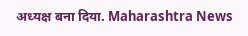अध्यक्ष बना दिया. Maharashtra News